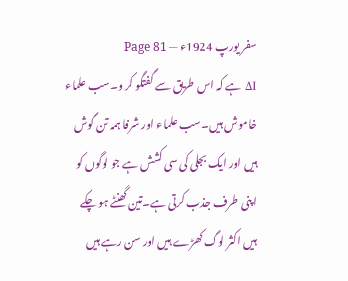سفر یورپ 1924ء — Page 81
ΔΙ ہے کہ اس طریق سے گفتگو کر و۔سب علماء خاموش ہیں۔سب علماء اور شرفا ہمہ تن گوش ہیں اور ایک بجلی کی سی کشش ہے جو لوگوں کو اپنی طرف جذب کرتی ہے۔تین گھنٹے ہو چکے ہیں اکثر لوگ کھڑے ہیں اور سن رہے ہیں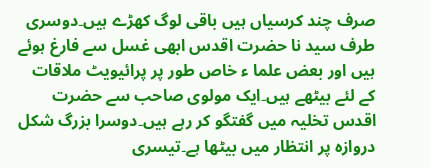صرف چند کرسیاں ہیں باقی لوگ کھڑے ہیں۔دوسری طرف سید نا حضرت اقدس ابھی غسل سے فارغ ہوئے ہیں اور بعض علما ء خاص طور پر پرائیویٹ ملاقات کے لئے بیٹھے ہیں۔ایک مولوی صاحب سے حضرت اقدس تخلیہ میں گفتگو کر رہے ہیں۔دوسرا بزرگ شکل دروازہ پر انتظار میں بیٹھا ہے۔تیسری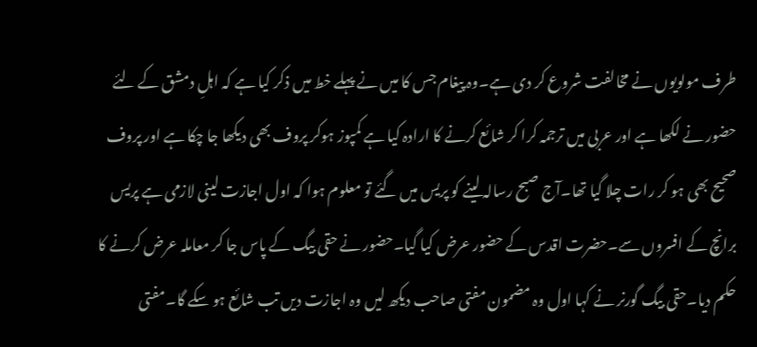طرف مولویوں نے مخالفت شروع کر دی ہے۔وہ پیغام جس کا میں نے پہلے خط میں ذکر کیا ہے کہ اہلِ دمشق کے لئے حضور نے لکھا ہے اور عربی میں ترجمہ کرا کر شائع کرنے کا ارادہ کیا ہے کمپوز ہوکر پروف بھی دیکھا جا چکا ہے اور پروف صحیح بھی ہو کر رات چلا گیا تھا۔آج صبح رسالہ لینے کو پریس میں گئے تو معلوم ہوا کہ اول اجازت لینی لازمی ہے پریس برانچ کے افسروں سے۔حضرت اقدس کے حضور عرض کیا گیا۔حضور نے حقی بیگ کے پاس جا کر معاملہ عرض کرنے کا حکم دیا۔حقی بیگ گورنر نے کہا اول وہ مضمون مفتی صاحب دیکھ لیں وہ اجازت دیں تب شائع ہو سکے گا۔مفتی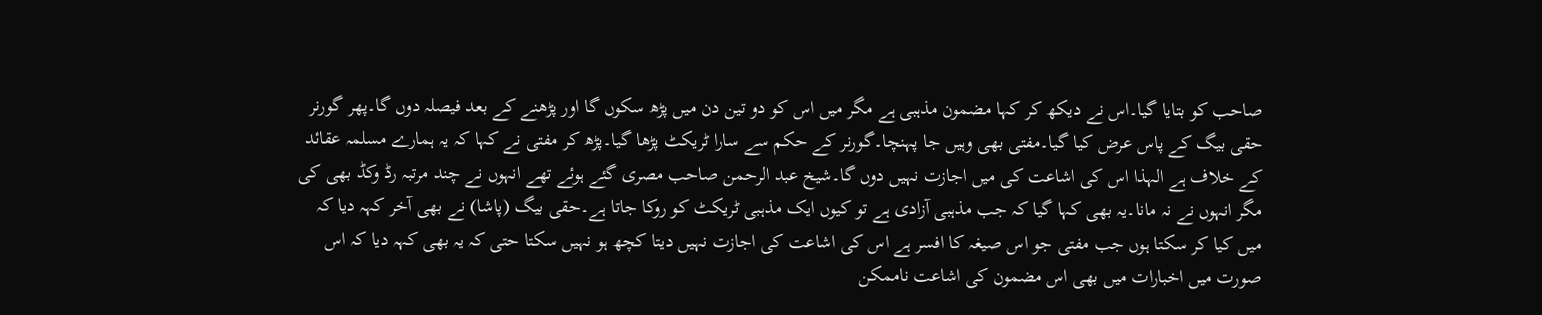صاحب کو بتایا گیا۔اس نے دیکھ کر کہا مضمون مذہبی ہے مگر میں اس کو دو تین دن میں پڑھ سکوں گا اور پڑھنے کے بعد فیصلہ دوں گا۔پھر گورنر حقی بیگ کے پاس عرض کیا گیا۔مفتی بھی وہیں جا پہنچا۔گورنر کے حکم سے سارا ٹریکٹ پڑھا گیا۔پڑھ کر مفتی نے کہا کہ یہ ہمارے مسلمہ عقائد کے خلاف ہے الہذا اس کی اشاعت کی میں اجازت نہیں دوں گا۔شیخ عبد الرحمن صاحب مصری گئے ہوئے تھے انہوں نے چند مرتبہ رڈ وکڈ بھی کی مگر انہوں نے نہ مانا۔یہ بھی کہا گیا کہ جب مذہبی آزادی ہے تو کیوں ایک مذہبی ٹریکٹ کو روکا جاتا ہے۔حقی بیگ (پاشا) نے بھی آخر کہہ دیا کہ میں کیا کر سکتا ہوں جب مفتی جو اس صیغہ کا افسر ہے اس کی اشاعت کی اجازت نہیں دیتا کچھ ہو نہیں سکتا حتی کہ یہ بھی کہہ دیا کہ اس صورت میں اخبارات میں بھی اس مضمون کی اشاعت ناممکن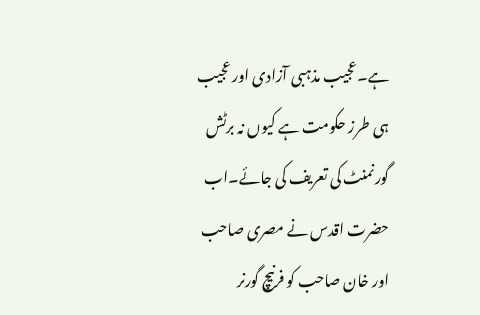ہے۔عجیب مذہبی آزادی اور عجیب ہی طرز حکومت ہے کیوں نہ برٹش گورنمنٹ کی تعریف کی جائے۔اب حضرت اقدس نے مصری صاحب اور خان صاحب کو فرنیچ گورنر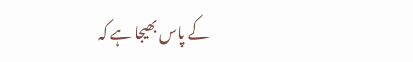کے پاس بھیجا ہے کہ